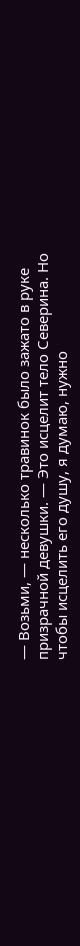— Возьми, — несколько травинок было зажато в руке призрачной девушки. — Это исцелит тело Северина. Но чтобы исцелить его душу, я думаю, нужно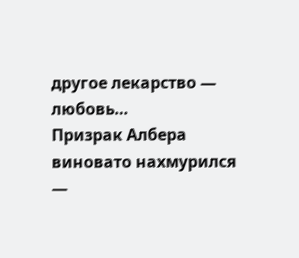другое лекарство — любовь…
Призрак Албера виновато нахмурился —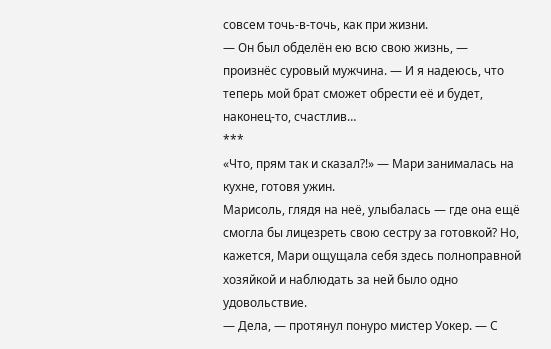совсем точь-в-точь, как при жизни.
— Он был обделён ею всю свою жизнь, — произнёс суровый мужчина. — И я надеюсь, что теперь мой брат сможет обрести её и будет, наконец-то, счастлив…
***
«Что, прям так и сказал?!» — Мари занималась на кухне, готовя ужин.
Марисоль, глядя на неё, улыбалась — где она ещё смогла бы лицезреть свою сестру за готовкой? Но, кажется, Мари ощущала себя здесь полноправной хозяйкой и наблюдать за ней было одно удовольствие.
— Дела, — протянул понуро мистер Уокер. — С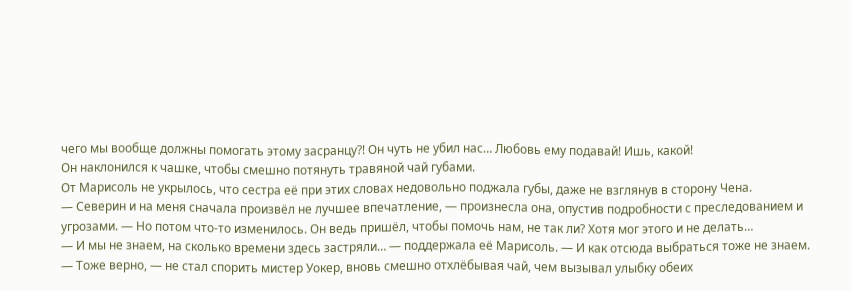чего мы вообще должны помогать этому засранцу?! Он чуть не убил нас… Любовь ему подавай! Ишь, какой!
Он наклонился к чашке, чтобы смешно потянуть травяной чай губами.
От Марисоль не укрылось, что сестра её при этих словах недовольно поджала губы, даже не взглянув в сторону Чена.
— Северин и на меня сначала произвёл не лучшее впечатление, — произнесла она, опустив подробности с преследованием и угрозами. — Но потом что-то изменилось. Он ведь пришёл, чтобы помочь нам, не так ли? Хотя мог этого и не делать…
— И мы не знаем, на сколько времени здесь застряли… — поддержала её Марисоль. — И как отсюда выбраться тоже не знаем.
— Тоже верно, — не стал спорить мистер Уокер, вновь смешно отхлёбывая чай, чем вызывал улыбку обеих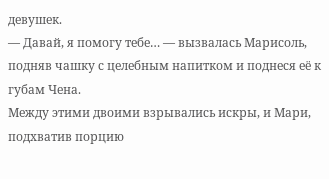девушек.
— Давай, я помогу тебе… — вызвалась Марисоль, подняв чашку с целебным напитком и поднеся её к губам Чена.
Между этими двоими взрывались искры, и Мари, подхватив порцию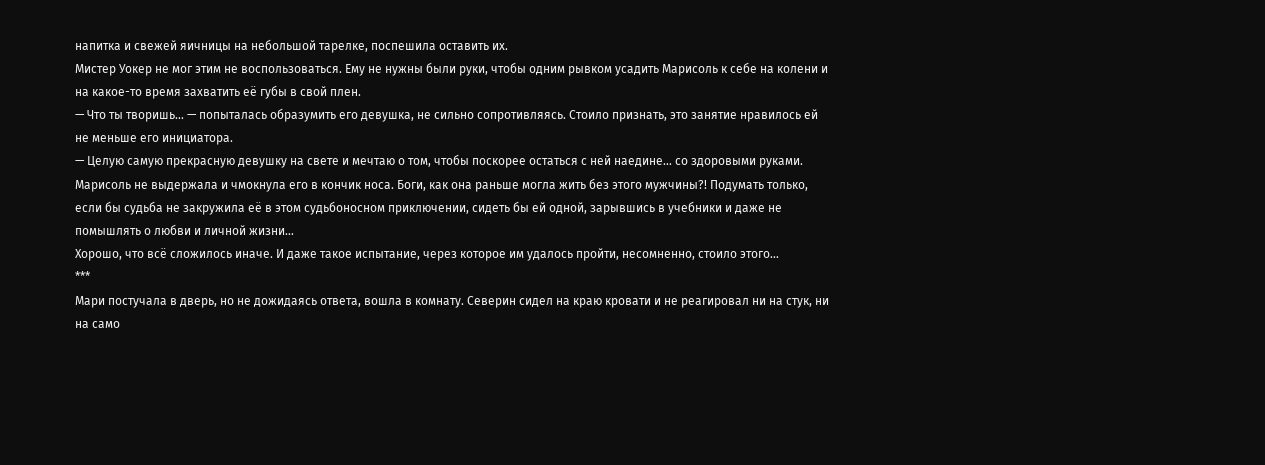напитка и свежей яичницы на небольшой тарелке, поспешила оставить их.
Мистер Уокер не мог этим не воспользоваться. Ему не нужны были руки, чтобы одним рывком усадить Марисоль к себе на колени и на какое-то время захватить её губы в свой плен.
— Что ты творишь… — попыталась образумить его девушка, не сильно сопротивляясь. Стоило признать, это занятие нравилось ей не меньше его инициатора.
— Целую самую прекрасную девушку на свете и мечтаю о том, чтобы поскорее остаться с ней наедине… со здоровыми руками.
Марисоль не выдержала и чмокнула его в кончик носа. Боги, как она раньше могла жить без этого мужчины?! Подумать только, если бы судьба не закружила её в этом судьбоносном приключении, сидеть бы ей одной, зарывшись в учебники и даже не помышлять о любви и личной жизни…
Хорошо, что всё сложилось иначе. И даже такое испытание, через которое им удалось пройти, несомненно, стоило этого…
***
Мари постучала в дверь, но не дожидаясь ответа, вошла в комнату. Северин сидел на краю кровати и не реагировал ни на стук, ни на само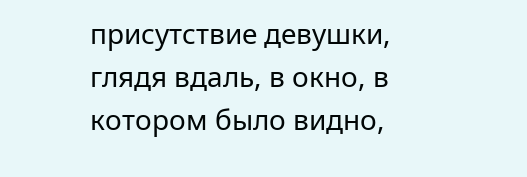присутствие девушки, глядя вдаль, в окно, в котором было видно,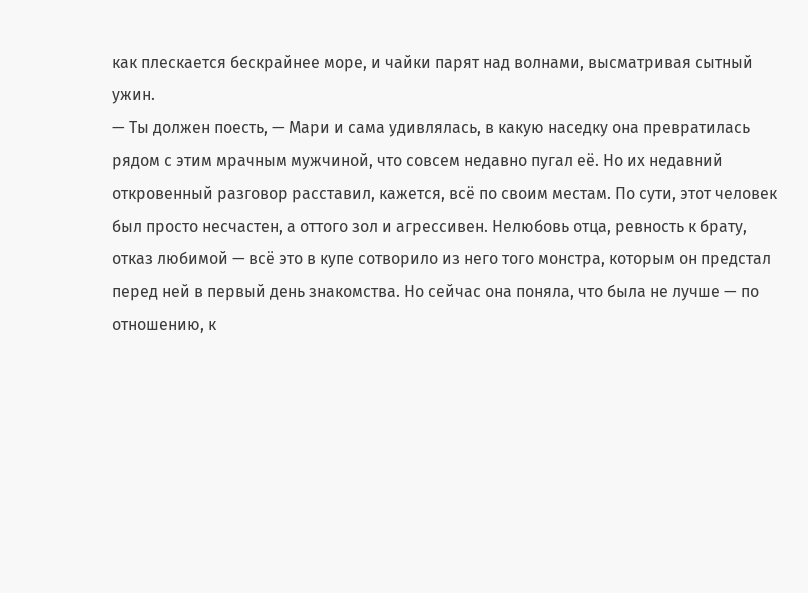как плескается бескрайнее море, и чайки парят над волнами, высматривая сытный ужин.
— Ты должен поесть, — Мари и сама удивлялась, в какую наседку она превратилась рядом с этим мрачным мужчиной, что совсем недавно пугал её. Но их недавний откровенный разговор расставил, кажется, всё по своим местам. По сути, этот человек был просто несчастен, а оттого зол и агрессивен. Нелюбовь отца, ревность к брату, отказ любимой — всё это в купе сотворило из него того монстра, которым он предстал перед ней в первый день знакомства. Но сейчас она поняла, что была не лучше — по отношению, к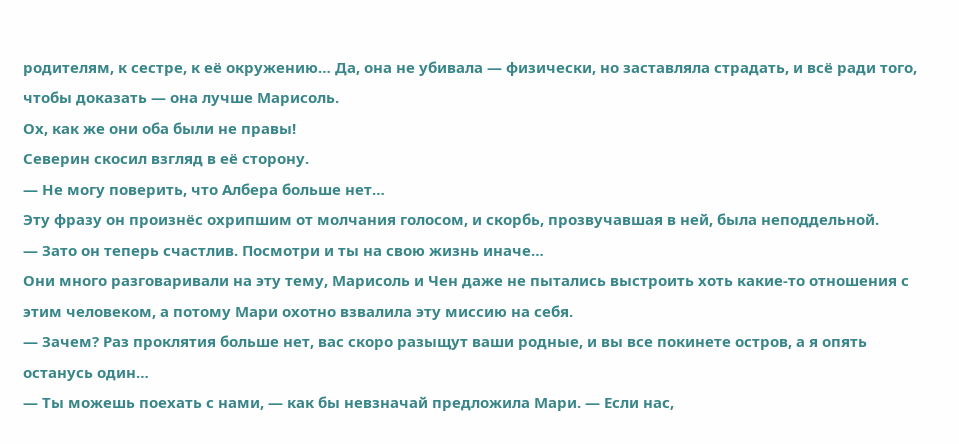родителям, к сестре, к её окружению… Да, она не убивала — физически, но заставляла страдать, и всё ради того, чтобы доказать — она лучше Марисоль.
Ох, как же они оба были не правы!
Северин скосил взгляд в её сторону.
— Не могу поверить, что Албера больше нет…
Эту фразу он произнёс охрипшим от молчания голосом, и скорбь, прозвучавшая в ней, была неподдельной.
— Зато он теперь счастлив. Посмотри и ты на свою жизнь иначе…
Они много разговаривали на эту тему, Марисоль и Чен даже не пытались выстроить хоть какие-то отношения с этим человеком, а потому Мари охотно взвалила эту миссию на себя.
— Зачем? Раз проклятия больше нет, вас скоро разыщут ваши родные, и вы все покинете остров, а я опять останусь один…
— Ты можешь поехать с нами, — как бы невзначай предложила Мари. — Если нас,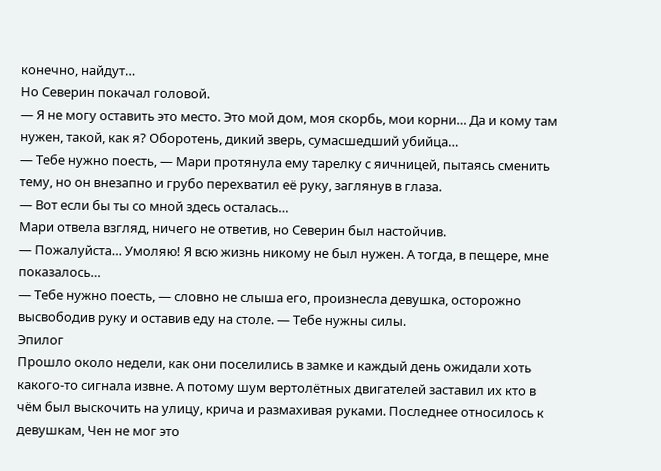конечно, найдут…
Но Северин покачал головой.
— Я не могу оставить это место. Это мой дом, моя скорбь, мои корни… Да и кому там нужен, такой, как я? Оборотень, дикий зверь, сумасшедший убийца…
— Тебе нужно поесть, — Мари протянула ему тарелку с яичницей, пытаясь сменить тему, но он внезапно и грубо перехватил её руку, заглянув в глаза.
— Вот если бы ты со мной здесь осталась…
Мари отвела взгляд, ничего не ответив, но Северин был настойчив.
— Пожалуйста… Умоляю! Я всю жизнь никому не был нужен. А тогда, в пещере, мне показалось…
— Тебе нужно поесть, — словно не слыша его, произнесла девушка, осторожно высвободив руку и оставив еду на столе. — Тебе нужны силы.
Эпилог
Прошло около недели, как они поселились в замке и каждый день ожидали хоть какого-то сигнала извне. А потому шум вертолётных двигателей заставил их кто в чём был выскочить на улицу, крича и размахивая руками. Последнее относилось к девушкам, Чен не мог это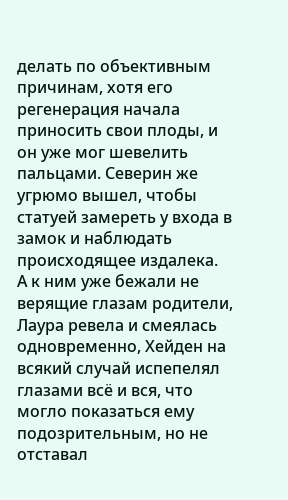делать по объективным причинам, хотя его регенерация начала приносить свои плоды, и он уже мог шевелить пальцами. Северин же угрюмо вышел, чтобы статуей замереть у входа в замок и наблюдать происходящее издалека.
А к ним уже бежали не верящие глазам родители, Лаура ревела и смеялась одновременно, Хейден на всякий случай испепелял глазами всё и вся, что могло показаться ему подозрительным, но не отставал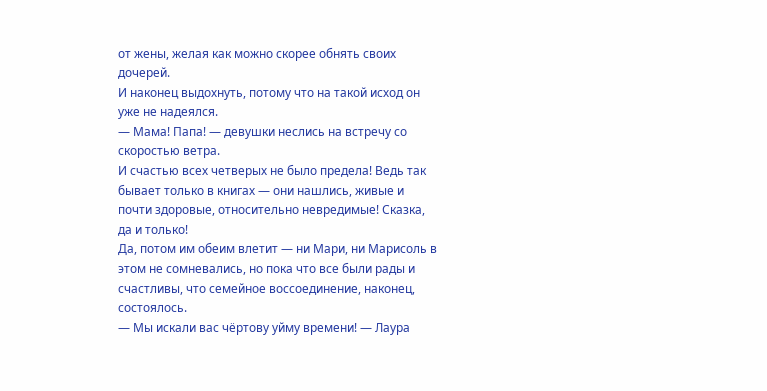от жены, желая как можно скорее обнять своих дочерей.
И наконец выдохнуть, потому что на такой исход он уже не надеялся.
— Мама! Папа! — девушки неслись на встречу со скоростью ветра.
И счастью всех четверых не было предела! Ведь так бывает только в книгах — они нашлись, живые и почти здоровые, относительно невредимые! Сказка, да и только!
Да, потом им обеим влетит — ни Мари, ни Марисоль в этом не сомневались, но пока что все были рады и счастливы, что семейное воссоединение, наконец, состоялось.
— Мы искали вас чёртову уйму времени! — Лаура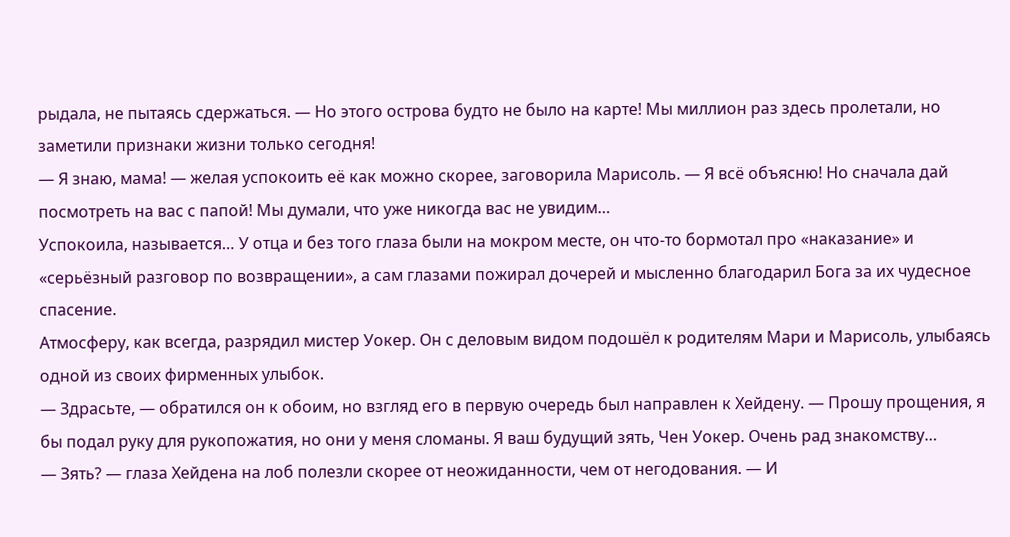рыдала, не пытаясь сдержаться. — Но этого острова будто не было на карте! Мы миллион раз здесь пролетали, но заметили признаки жизни только сегодня!
— Я знаю, мама! — желая успокоить её как можно скорее, заговорила Марисоль. — Я всё объясню! Но сначала дай посмотреть на вас с папой! Мы думали, что уже никогда вас не увидим…
Успокоила, называется… У отца и без того глаза были на мокром месте, он что-то бормотал про «наказание» и «серьёзный разговор по возвращении», а сам глазами пожирал дочерей и мысленно благодарил Бога за их чудесное спасение.
Атмосферу, как всегда, разрядил мистер Уокер. Он с деловым видом подошёл к родителям Мари и Марисоль, улыбаясь одной из своих фирменных улыбок.
— Здрасьте, — обратился он к обоим, но взгляд его в первую очередь был направлен к Хейдену. — Прошу прощения, я бы подал руку для рукопожатия, но они у меня сломаны. Я ваш будущий зять, Чен Уокер. Очень рад знакомству…
— Зять? — глаза Хейдена на лоб полезли скорее от неожиданности, чем от негодования. — И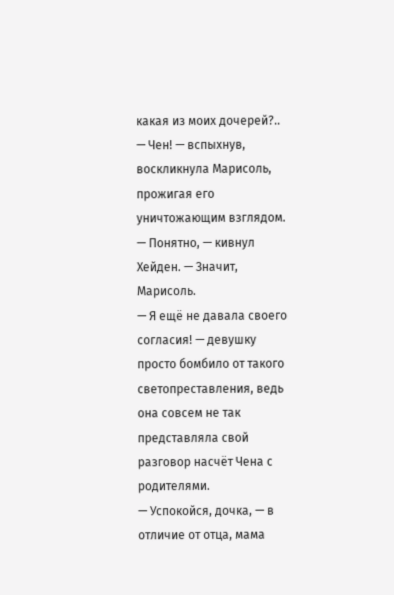какая из моих дочерей?..
— Чен! — вспыхнув, воскликнула Марисоль, прожигая его уничтожающим взглядом.
— Понятно, — кивнул Хейден. — Значит, Марисоль.
— Я ещё не давала своего согласия! — девушку просто бомбило от такого светопреставления, ведь она совсем не так представляла свой разговор насчёт Чена с родителями.
— Успокойся, дочка, — в отличие от отца, мама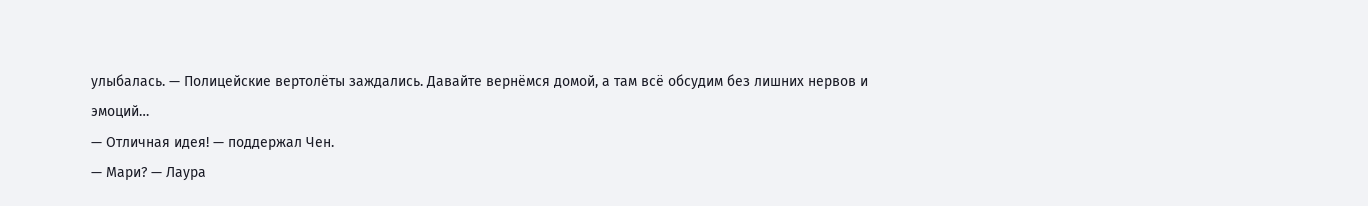улыбалась. — Полицейские вертолёты заждались. Давайте вернёмся домой, а там всё обсудим без лишних нервов и эмоций…
— Отличная идея! — поддержал Чен.
— Мари? — Лаура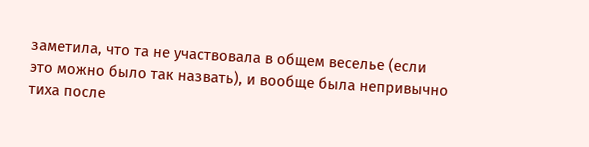заметила, что та не участвовала в общем веселье (если это можно было так назвать), и вообще была непривычно тиха после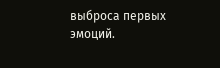выброса первых эмоций.